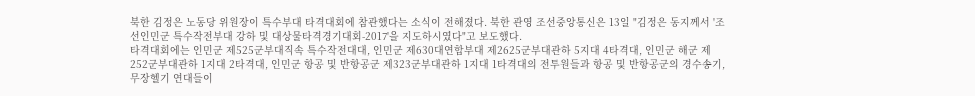북한 김정은 노동당 위원장이 특수부대 타격대회에 참관했다는 소식이 전해졌다. 북한 관영 조선중앙통신은 13일 "김정은 동지께서 '조선인민군 특수작전부대 강하 및 대상물타격경기대회-2017'을 지도하시였다"고 보도했다.
타격대회에는 인민군 제525군부대직속 특수작전대대, 인민군 제630대연합부대 제2625군부대관하 5지대 4타격대, 인민군 해군 제252군부대관하 1지대 2타격대, 인민군 항공 및 반항공군 제323군부대관하 1지대 1타격대의 전투원들과 항공 및 반항공군의 경수송기, 무장헬기 연대들이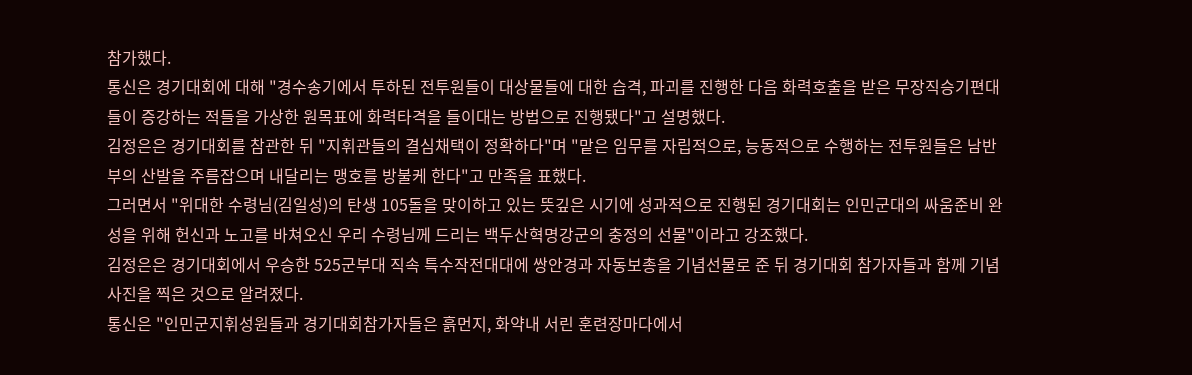참가했다.
통신은 경기대회에 대해 "경수송기에서 투하된 전투원들이 대상물들에 대한 습격, 파괴를 진행한 다음 화력호출을 받은 무장직승기편대들이 증강하는 적들을 가상한 원목표에 화력타격을 들이대는 방법으로 진행됐다"고 설명했다.
김정은은 경기대회를 참관한 뒤 "지휘관들의 결심채택이 정확하다"며 "맡은 임무를 자립적으로, 능동적으로 수행하는 전투원들은 남반부의 산발을 주름잡으며 내달리는 맹호를 방불케 한다"고 만족을 표했다.
그러면서 "위대한 수령님(김일성)의 탄생 105돌을 맞이하고 있는 뜻깊은 시기에 성과적으로 진행된 경기대회는 인민군대의 싸움준비 완성을 위해 헌신과 노고를 바쳐오신 우리 수령님께 드리는 백두산혁명강군의 충정의 선물"이라고 강조했다.
김정은은 경기대회에서 우승한 525군부대 직속 특수작전대대에 쌍안경과 자동보총을 기념선물로 준 뒤 경기대회 참가자들과 함께 기념사진을 찍은 것으로 알려졌다.
통신은 "인민군지휘성원들과 경기대회참가자들은 흙먼지, 화약내 서린 훈련장마다에서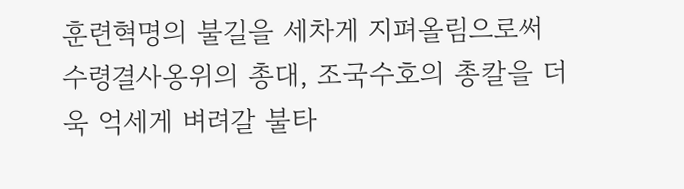훈련혁명의 불길을 세차게 지펴올림으로써 수령결사옹위의 총대, 조국수호의 총칼을 더욱 억세게 벼려갈 불타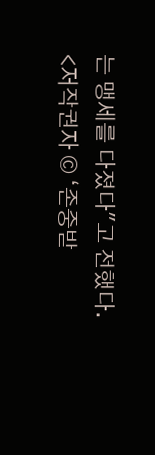는 맹세를 다졌다"고 전했다.
<저작권자 © ‘존중받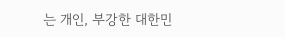는 개인, 부강한 대한민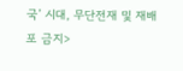국’ 시대, 무단전재 및 재배포 금지>